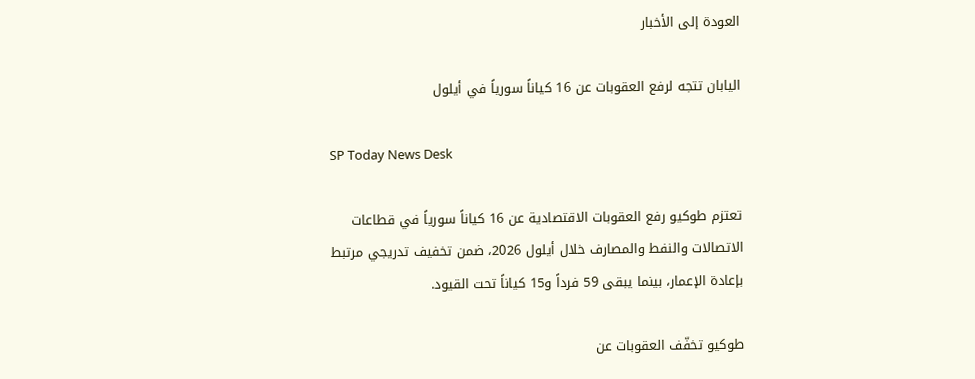العودة إلى الأخبار

اليابان تتجه لرفع العقوبات عن 16 كياناً سورياً في أيلول

SP Today News Desk

تعتزم طوكيو رفع العقوبات الاقتصادية عن 16 كياناً سورياً في قطاعات الاتصالات والنفط والمصارف خلال أيلول 2026، ضمن تخفيف تدريجي مرتبط بإعادة الإعمار، بينما يبقى 59 فرداً و15 كياناً تحت القيود.

طوكيو تخفّف العقوبات عن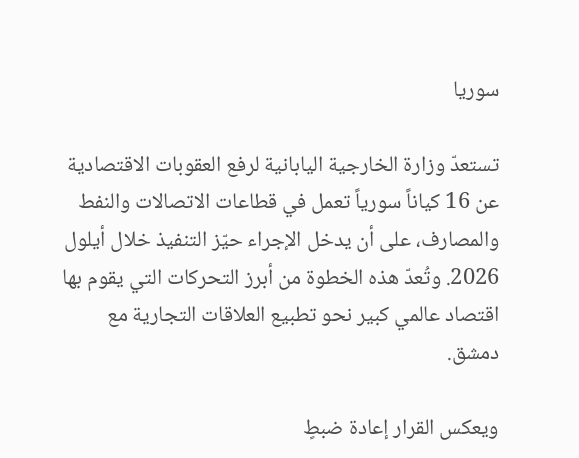سوريا

تستعدّ وزارة الخارجية اليابانية لرفع العقوبات الاقتصادية عن 16 كياناً سورياً تعمل في قطاعات الاتصالات والنفط والمصارف، على أن يدخل الإجراء حيّز التنفيذ خلال أيلول 2026. وتُعدّ هذه الخطوة من أبرز التحركات التي يقوم بها اقتصاد عالمي كبير نحو تطبيع العلاقات التجارية مع دمشق.

ويعكس القرار إعادة ضبطٍ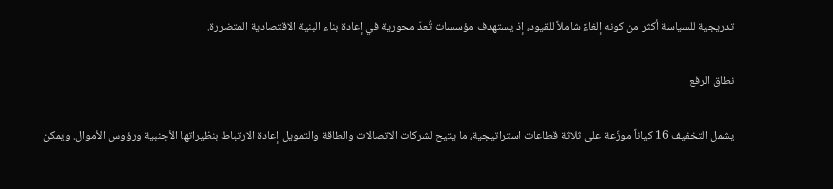تدريجية للسياسة أكثر من كونه إلغاءً شاملاً للقيود، إذ يستهدف مؤسسات تُعدّ محورية في إعادة بناء البنية الاقتصادية المتضررة.

نطاق الرفع

يشمل التخفيف 16 كياناً موزّعة على ثلاثة قطاعات استراتيجية، ما يتيح لشركات الاتصالات والطاقة والتمويل إعادة الارتباط بنظيراتها الأجنبية ورؤوس الأموال. ويمكن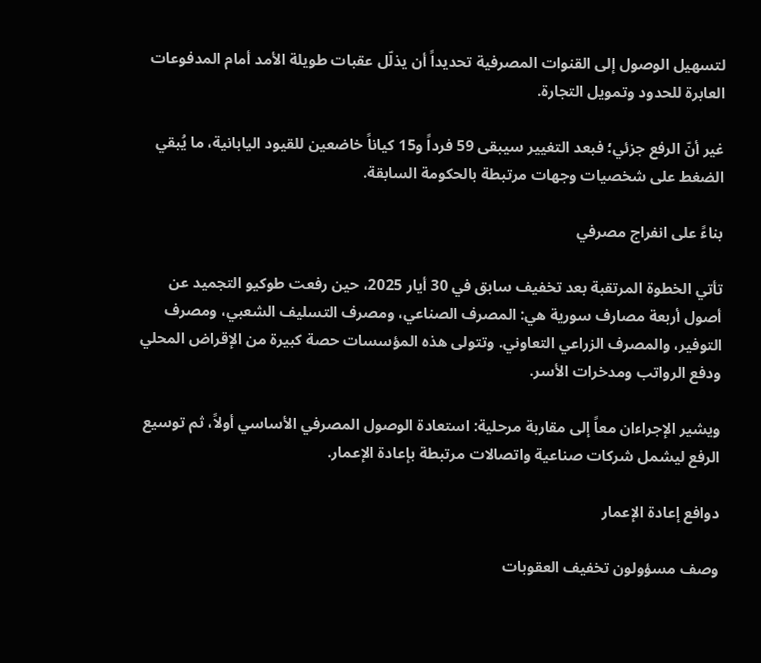لتسهيل الوصول إلى القنوات المصرفية تحديداً أن يذلّل عقبات طويلة الأمد أمام المدفوعات العابرة للحدود وتمويل التجارة.

غير أنّ الرفع جزئي؛ فبعد التغيير سيبقى 59 فرداً و15 كياناً خاضعين للقيود اليابانية، ما يُبقي الضغط على شخصيات وجهات مرتبطة بالحكومة السابقة.

بناءً على انفراج مصرفي

تأتي الخطوة المرتقبة بعد تخفيف سابق في 30 أيار 2025، حين رفعت طوكيو التجميد عن أصول أربعة مصارف سورية هي: المصرف الصناعي، ومصرف التسليف الشعبي، ومصرف التوفير، والمصرف الزراعي التعاوني. وتتولى هذه المؤسسات حصة كبيرة من الإقراض المحلي ودفع الرواتب ومدخرات الأسر.

ويشير الإجراءان معاً إلى مقاربة مرحلية: استعادة الوصول المصرفي الأساسي أولاً، ثم توسيع الرفع ليشمل شركات صناعية واتصالات مرتبطة بإعادة الإعمار.

دوافع إعادة الإعمار

وصف مسؤولون تخفيف العقوبات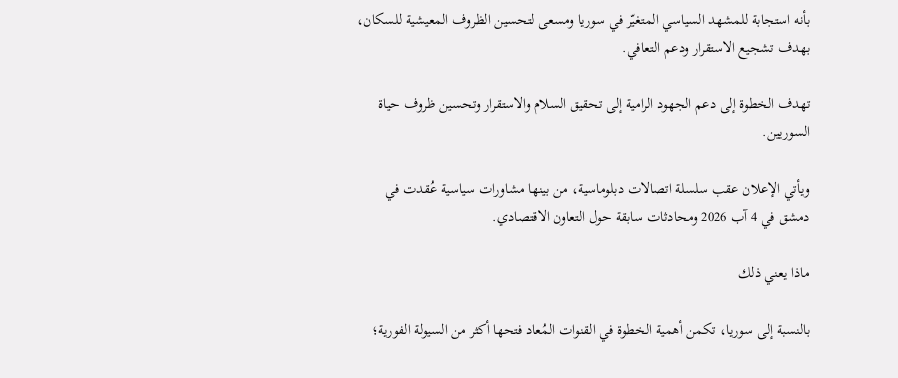بأنه استجابة للمشهد السياسي المتغيّر في سوريا ومسعى لتحسين الظروف المعيشية للسكان، بهدف تشجيع الاستقرار ودعم التعافي.

تهدف الخطوة إلى دعم الجهود الرامية إلى تحقيق السلام والاستقرار وتحسين ظروف حياة السوريين.

ويأتي الإعلان عقب سلسلة اتصالات دبلوماسية، من بينها مشاورات سياسية عُقدت في دمشق في 4 آب 2026 ومحادثات سابقة حول التعاون الاقتصادي.

ماذا يعني ذلك

بالنسبة إلى سوريا، تكمن أهمية الخطوة في القنوات المُعاد فتحها أكثر من السيولة الفورية؛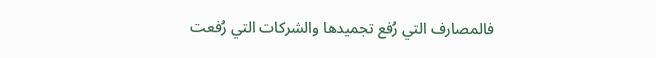فالمصارف التي رُفع تجميدها والشركات التي رُفعت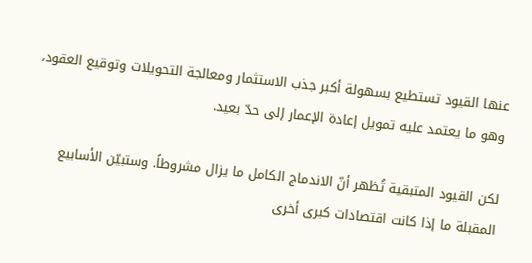عنها القيود تستطيع بسهولة أكبر جذب الاستثمار ومعالجة التحويلات وتوقيع العقود، وهو ما يعتمد عليه تمويل إعادة الإعمار إلى حدّ بعيد.

لكن القيود المتبقية تُظهر أنّ الاندماج الكامل ما يزال مشروطاً. وستبيّن الأسابيع المقبلة ما إذا كانت اقتصادات كبرى أخرى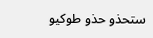ستحذو حذو طوكيو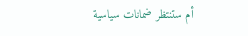أم ستنتظر ضمانات سياسية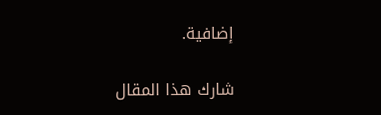إضافية.

شارك هذا المقال